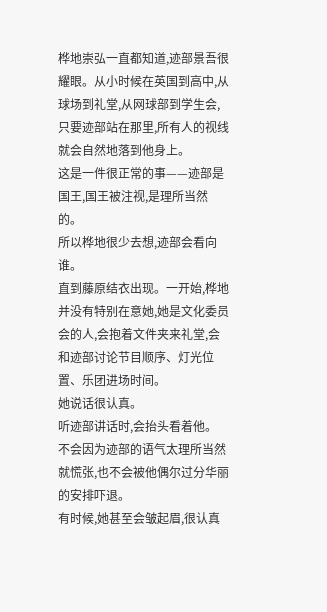桦地崇弘一直都知道,迹部景吾很耀眼。从小时候在英国到高中,从球场到礼堂,从网球部到学生会,只要迹部站在那里,所有人的视线就会自然地落到他身上。
这是一件很正常的事——迹部是国王,国王被注视,是理所当然的。
所以桦地很少去想,迹部会看向谁。
直到藤原结衣出现。一开始,桦地并没有特别在意她,她是文化委员会的人,会抱着文件夹来礼堂,会和迹部讨论节目顺序、灯光位置、乐团进场时间。
她说话很认真。
听迹部讲话时,会抬头看着他。
不会因为迹部的语气太理所当然就慌张,也不会被他偶尔过分华丽的安排吓退。
有时候,她甚至会皱起眉,很认真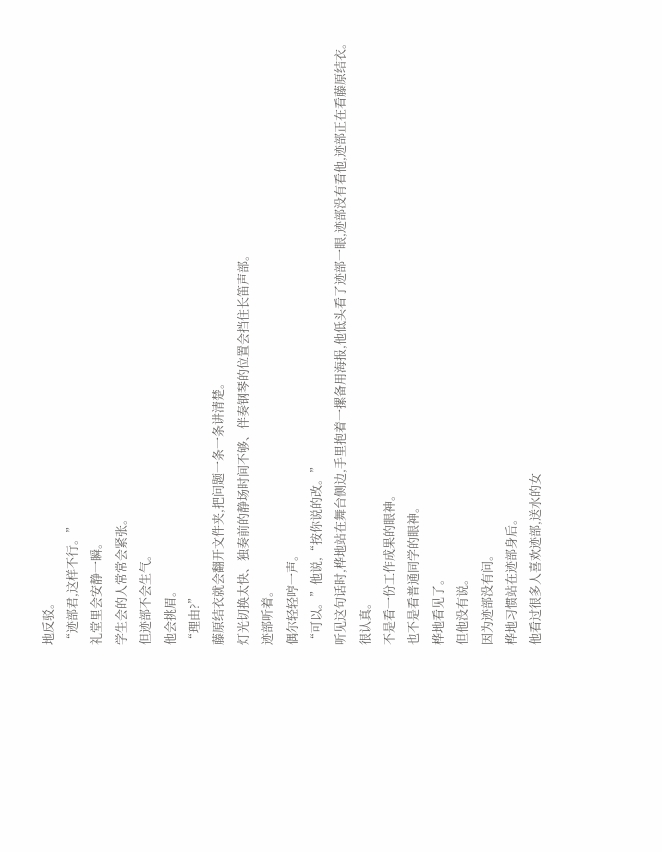地反驳。
“迹部君,这样不行。”
礼堂里会安静一瞬。
学生会的人常常会紧张。
但迹部不会生气。
他会挑眉。
“理由?”
藤原结衣就会翻开文件夹,把问题一条一条讲清楚。
灯光切换太快、独奏前的静场时间不够、伴奏钢琴的位置会挡住长笛声部。
迹部听着。
偶尔轻轻哼一声。
“可以。”他说,“按你说的改。”
听见这句话时,桦地站在舞台侧边,手里抱着一摞备用海报,他低头看了迹部一眼,迹部没有看他,迹部正在看藤原结衣。
很认真。
不是看一份工作成果的眼神。
也不是看普通同学的眼神。
桦地看见了。
但他没有说。
因为迹部没有问。
桦地习惯站在迹部身后。
他看过很多人喜欢迹部,送水的女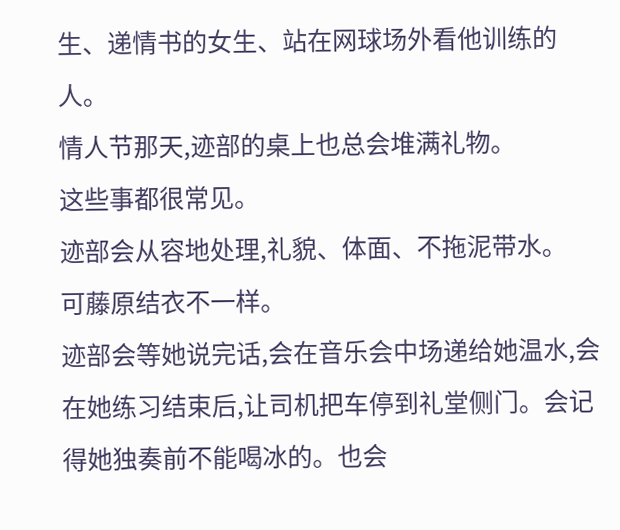生、递情书的女生、站在网球场外看他训练的人。
情人节那天,迹部的桌上也总会堆满礼物。
这些事都很常见。
迹部会从容地处理,礼貌、体面、不拖泥带水。
可藤原结衣不一样。
迹部会等她说完话,会在音乐会中场递给她温水,会在她练习结束后,让司机把车停到礼堂侧门。会记得她独奏前不能喝冰的。也会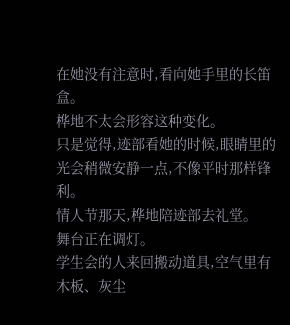在她没有注意时,看向她手里的长笛盒。
桦地不太会形容这种变化。
只是觉得,迹部看她的时候,眼睛里的光会稍微安静一点,不像平时那样锋利。
情人节那天,桦地陪迹部去礼堂。
舞台正在调灯。
学生会的人来回搬动道具,空气里有木板、灰尘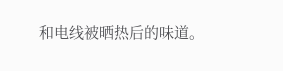和电线被晒热后的味道。